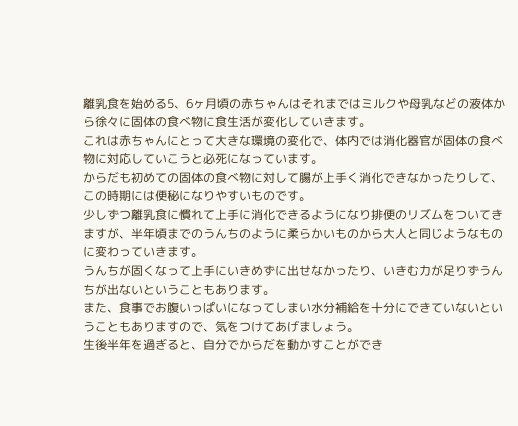離乳食を始める5、6ヶ月頃の赤ちゃんはそれまではミルクや母乳などの液体から徐々に固体の食べ物に食生活が変化していきます。
これは赤ちゃんにとって大きな環境の変化で、体内では消化器官が固体の食べ物に対応していこうと必死になっています。
からだも初めての固体の食べ物に対して腸が上手く消化できなかったりして、この時期には便秘になりやすいものです。
少しずつ離乳食に慣れて上手に消化できるようになり排便のリズムをついてきますが、半年頃までのうんちのように柔らかいものから大人と同じようなものに変わっていきます。
うんちが固くなって上手にいきめずに出せなかったり、いきむ力が足りずうんちが出ないということもあります。
また、食事でお腹いっぱいになってしまい水分補給を十分にできていないということもありますので、気をつけてあげましょう。
生後半年を過ぎると、自分でからだを動かすことができ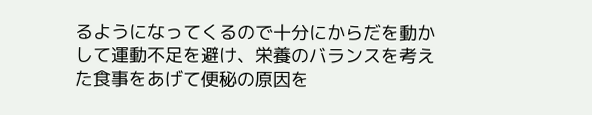るようになってくるので十分にからだを動かして運動不足を避け、栄養のバランスを考えた食事をあげて便秘の原因を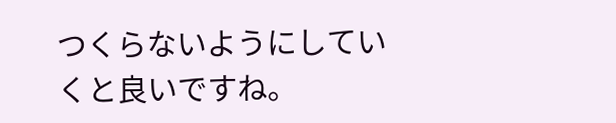つくらないようにしていくと良いですね。